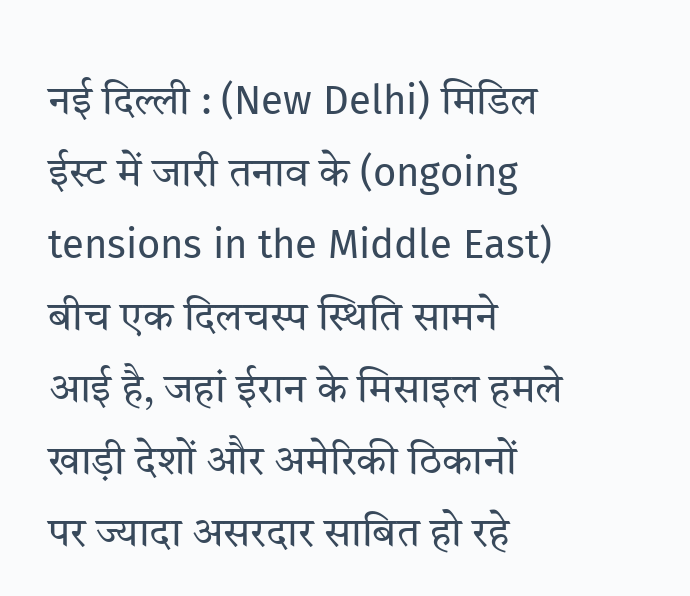नई दिल्ली : (New Delhi) मिडिल ईस्ट में जारी तनाव के (ongoing tensions in the Middle East) बीच एक दिलचस्प स्थिति सामने आई है, जहां ईरान के मिसाइल हमले खाड़ी देशों और अमेरिकी ठिकानों पर ज्यादा असरदार साबित हो रहे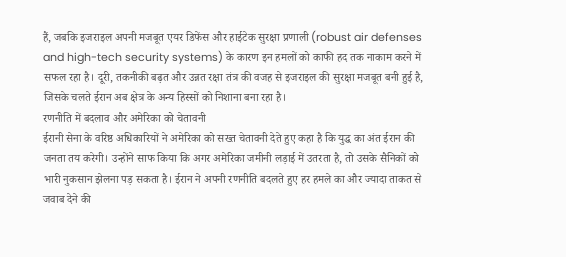हैं, जबकि इजराइल अपनी मजबूत एयर डिफेंस और हाईटेक सुरक्षा प्रणाली (robust air defenses and high-tech security systems) के कारण इन हमलों को काफी हद तक नाकाम करने में सफल रहा है। दूरी, तकनीकी बढ़त और उन्नत रक्षा तंत्र की वजह से इजराइल की सुरक्षा मजबूत बनी हुई है, जिसके चलते ईरान अब क्षेत्र के अन्य हिस्सों को निशाना बना रहा है।
रणनीति में बदलाव और अमेरिका को चेतावनी
ईरानी सेना के वरिष्ठ अधिकारियों ने अमेरिका को सख्त चेतावनी देते हुए कहा है कि युद्ध का अंत ईरान की जनता तय करेगी। उन्होंने साफ किया कि अगर अमेरिका जमीनी लड़ाई में उतरता है, तो उसके सैनिकों को भारी नुकसान झेलना पड़ सकता है। ईरान ने अपनी रणनीति बदलते हुए हर हमले का और ज्यादा ताकत से जवाब देने की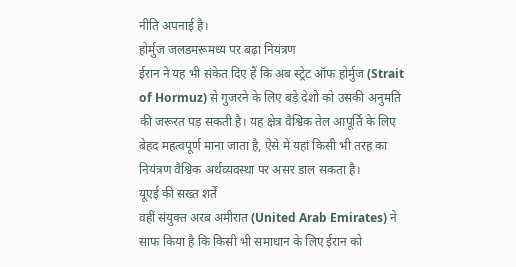नीति अपनाई है।
होर्मुज जलडमरूमध्य पर बढ़ा नियंत्रण
ईरान ने यह भी संकेत दिए हैं कि अब स्ट्रेट ऑफ होर्मुज (Strait of Hormuz) से गुजरने के लिए बड़े देशों को उसकी अनुमति की जरूरत पड़ सकती है। यह क्षेत्र वैश्विक तेल आपूर्ति के लिए बेहद महत्वपूर्ण माना जाता है, ऐसे में यहां किसी भी तरह का नियंत्रण वैश्विक अर्थव्यवस्था पर असर डाल सकता है।
यूएई की सख्त शर्तें
वहीं संयुक्त अरब अमीरात (United Arab Emirates) ने साफ किया है कि किसी भी समाधान के लिए ईरान को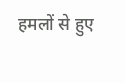हमलों से हुए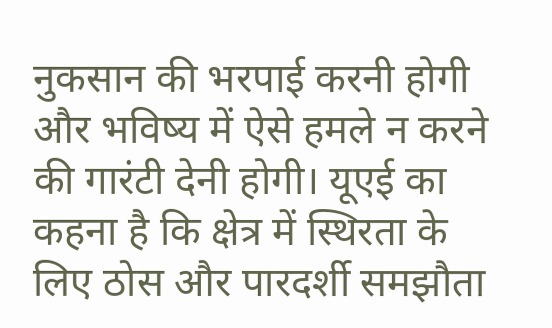नुकसान की भरपाई करनी होगी और भविष्य में ऐसे हमले न करने की गारंटी देनी होगी। यूएई का कहना है कि क्षेत्र में स्थिरता के लिए ठोस और पारदर्शी समझौता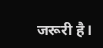जरूरी है।